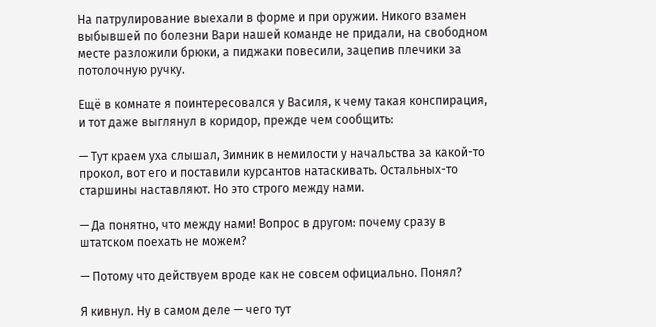На патрулирование выехали в форме и при оружии. Никого взамен выбывшей по болезни Вари нашей команде не придали, на свободном месте разложили брюки, а пиджаки повесили, зацепив плечики за потолочную ручку.

Ещё в комнате я поинтересовался у Василя, к чему такая конспирация, и тот даже выглянул в коридор, прежде чем сообщить:

— Тут краем уха слышал, Зимник в немилости у начальства за какой-то прокол, вот его и поставили курсантов натаскивать. Остальных-то старшины наставляют. Но это строго между нами.

— Да понятно, что между нами! Вопрос в другом: почему сразу в штатском поехать не можем?

— Потому что действуем вроде как не совсем официально. Понял?

Я кивнул. Ну в самом деле — чего тут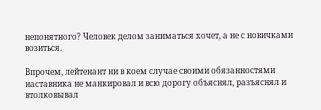непонятного? Человек делом заниматься хочет, а не с новичками возиться.

Впрочем, лейтенант ни в коем случае своими обязанностями наставника не манкировал и всю дорогу объяснял, разъяснял и втолковывал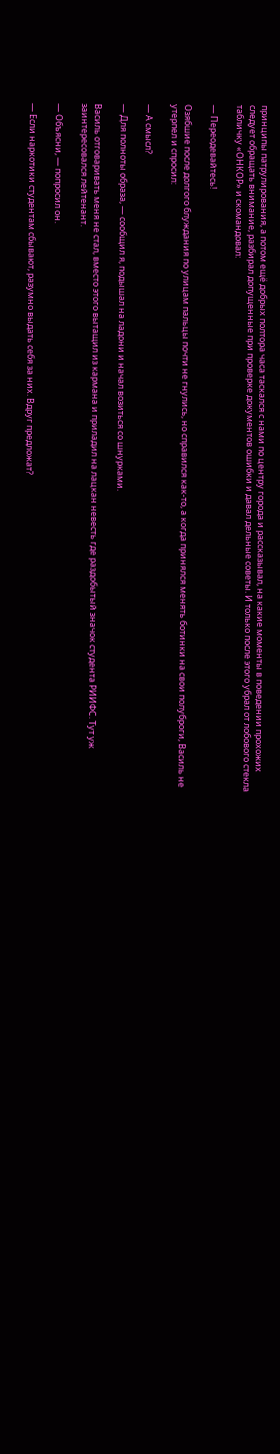принципы патрулирования, а потом ещё добрых полтора часа таскался с нами по центру города и рассказывал, на какие моменты в поведении прохожих следует обращать внимание, разбирал допущенные при проверке документов ошибки и давал дельные советы. И только после этого убрал от лобового стекла табличку «ОНКОР» и скомандовал:

— Переодевайтесь!

Озябшие после долгого блуждания по улицам пальцы почти не гнулись, но справился как-то, а когда принялся менять ботинки на свои полуброги, Василь не утерпел и спросил:

— А смысл?

— Для полноты образа, — сообщил я, подышал на ладони и начал возиться со шнурками.

Василь отговаривать меня не стал, вместо этого вытащил из кармана и приладил на лацкан невесть где раздобытый значок студента РИИФС. Тут уж заинтересовался лейтенант.

— Объясни, — попросил он.

— Если наркотики студентам сбывают, разумно выдать себя за них. Вдруг предложат?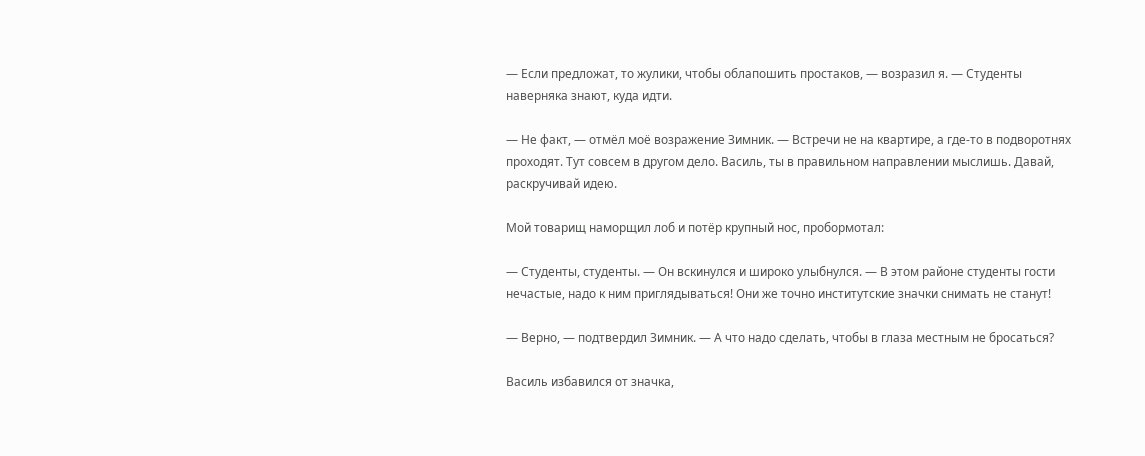— Если предложат, то жулики, чтобы облапошить простаков, — возразил я. — Студенты наверняка знают, куда идти.

— Не факт, — отмёл моё возражение Зимник. — Встречи не на квартире, а где-то в подворотнях проходят. Тут совсем в другом дело. Василь, ты в правильном направлении мыслишь. Давай, раскручивай идею.

Мой товарищ наморщил лоб и потёр крупный нос, пробормотал:

— Студенты, студенты. — Он вскинулся и широко улыбнулся. — В этом районе студенты гости нечастые, надо к ним приглядываться! Они же точно институтские значки снимать не станут!

— Верно, — подтвердил Зимник. — А что надо сделать, чтобы в глаза местным не бросаться?

Василь избавился от значка,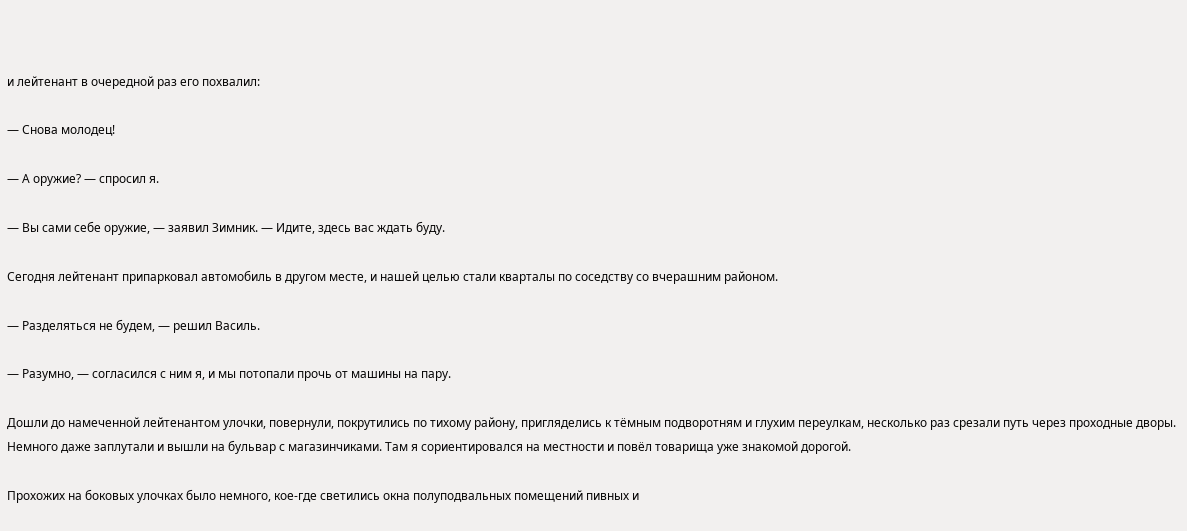и лейтенант в очередной раз его похвалил:

— Снова молодец!

— А оружие? — спросил я.

— Вы сами себе оружие, — заявил Зимник. — Идите, здесь вас ждать буду.

Сегодня лейтенант припарковал автомобиль в другом месте, и нашей целью стали кварталы по соседству со вчерашним районом.

— Разделяться не будем, — решил Василь.

— Разумно, — согласился с ним я, и мы потопали прочь от машины на пару.

Дошли до намеченной лейтенантом улочки, повернули, покрутились по тихому району, пригляделись к тёмным подворотням и глухим переулкам, несколько раз срезали путь через проходные дворы. Немного даже заплутали и вышли на бульвар с магазинчиками. Там я сориентировался на местности и повёл товарища уже знакомой дорогой.

Прохожих на боковых улочках было немного, кое-где светились окна полуподвальных помещений пивных и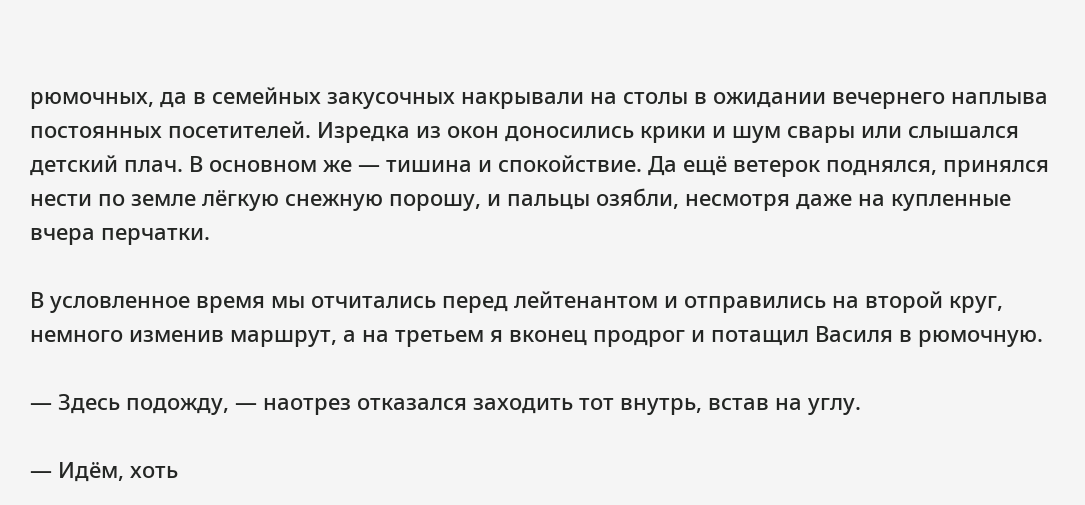рюмочных, да в семейных закусочных накрывали на столы в ожидании вечернего наплыва постоянных посетителей. Изредка из окон доносились крики и шум свары или слышался детский плач. В основном же — тишина и спокойствие. Да ещё ветерок поднялся, принялся нести по земле лёгкую снежную порошу, и пальцы озябли, несмотря даже на купленные вчера перчатки.

В условленное время мы отчитались перед лейтенантом и отправились на второй круг, немного изменив маршрут, а на третьем я вконец продрог и потащил Василя в рюмочную.

— Здесь подожду, — наотрез отказался заходить тот внутрь, встав на углу.

— Идём, хоть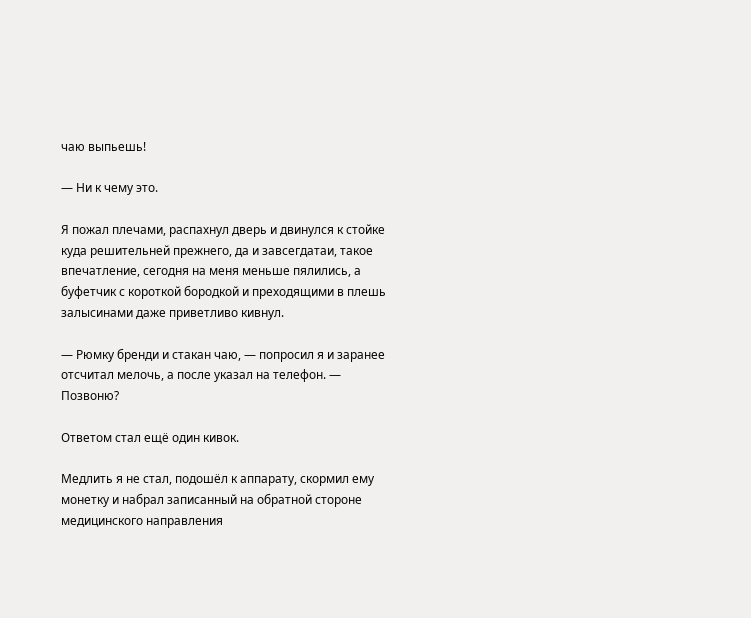чаю выпьешь!

— Ни к чему это.

Я пожал плечами, распахнул дверь и двинулся к стойке куда решительней прежнего, да и завсегдатаи, такое впечатление, сегодня на меня меньше пялились, а буфетчик с короткой бородкой и преходящими в плешь залысинами даже приветливо кивнул.

— Рюмку бренди и стакан чаю, — попросил я и заранее отсчитал мелочь, а после указал на телефон. — Позвоню?

Ответом стал ещё один кивок.

Медлить я не стал, подошёл к аппарату, скормил ему монетку и набрал записанный на обратной стороне медицинского направления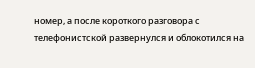номер, а после короткого разговора с телефонистской развернулся и облокотился на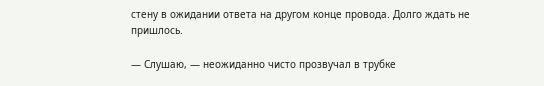стену в ожидании ответа на другом конце провода. Долго ждать не пришлось.

— Слушаю, — неожиданно чисто прозвучал в трубке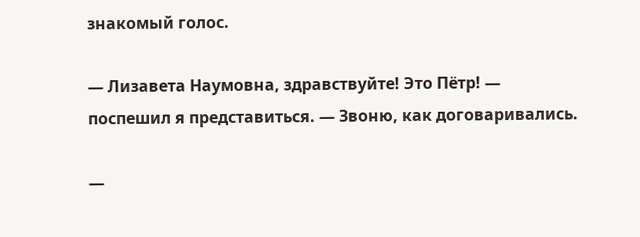знакомый голос.

— Лизавета Наумовна, здравствуйте! Это Пётр! — поспешил я представиться. — Звоню, как договаривались.

—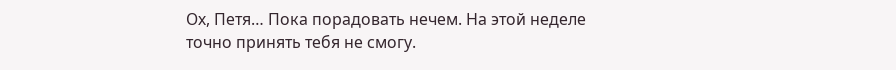Ох, Петя… Пока порадовать нечем. На этой неделе точно принять тебя не смогу.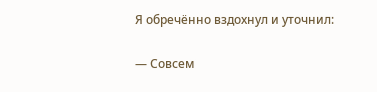Я обречённо вздохнул и уточнил:

— Совсем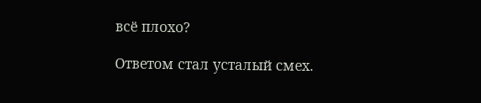всё плохо?

Ответом стал усталый смех.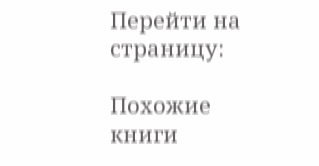Перейти на страницу:

Похожие книги